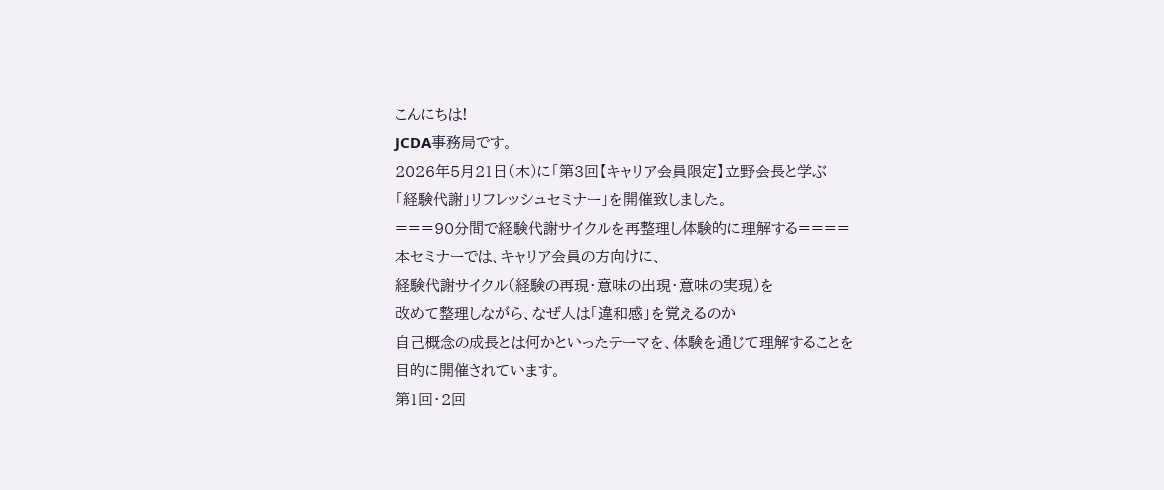こんにちは!
JCDA事務局です。
2026年5月21日(木)に「第3回【キャリア会員限定】立野会長と学ぶ
「経験代謝」リフレッシュセミナー」を開催致しました。
===90分間で経験代謝サイクルを再整理し体験的に理解する====
本セミナーでは、キャリア会員の方向けに、
経験代謝サイクル(経験の再現・意味の出現・意味の実現)を
改めて整理しながら、なぜ人は「違和感」を覚えるのか
自己概念の成長とは何かといったテーマを、体験を通じて理解することを
目的に開催されています。
第1回・2回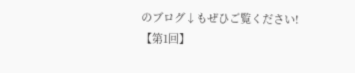のブログ↓もぜひご覧ください!
【第1回】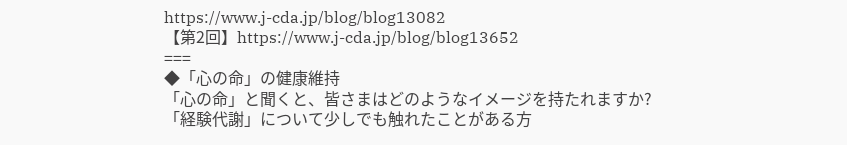https://www.j-cda.jp/blog/blog13082
【第2回】https://www.j-cda.jp/blog/blog13652
===
◆「心の命」の健康維持
「心の命」と聞くと、皆さまはどのようなイメージを持たれますか?
「経験代謝」について少しでも触れたことがある方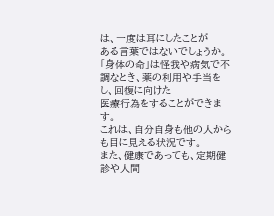は、一度は耳にしたことが
ある言葉ではないでしょうか。
「身体の命」は怪我や病気で不調なとき、薬の利用や手当をし、回復に向けた
医療行為をすることができます。
これは、自分自身も他の人からも目に見える状況です。
また、健康であっても、定期健診や人間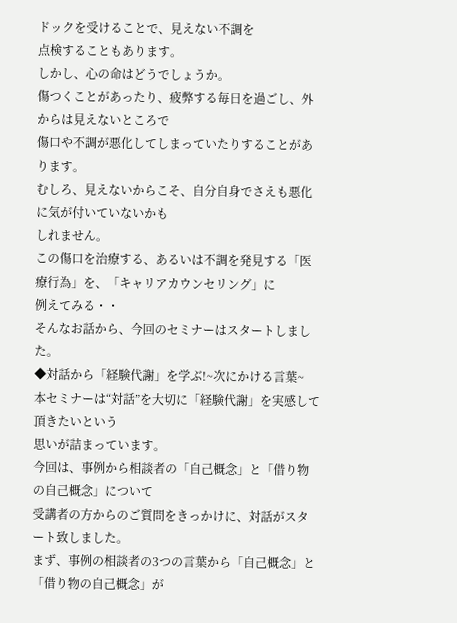ドックを受けることで、見えない不調を
点検することもあります。
しかし、心の命はどうでしょうか。
傷つくことがあったり、疲弊する毎日を過ごし、外からは見えないところで
傷口や不調が悪化してしまっていたりすることがあります。
むしろ、見えないからこそ、自分自身でさえも悪化に気が付いていないかも
しれません。
この傷口を治療する、あるいは不調を発見する「医療行為」を、「キャリアカウンセリング」に
例えてみる・・
そんなお話から、今回のセミナーはスタートしました。
◆対話から「経験代謝」を学ぶ!~次にかける言葉~
本セミナーは“対話”を大切に「経験代謝」を実感して頂きたいという
思いが詰まっています。
今回は、事例から相談者の「自己概念」と「借り物の自己概念」について
受講者の方からのご質問をきっかけに、対話がスタート致しました。
まず、事例の相談者の3つの言葉から「自己概念」と「借り物の自己概念」が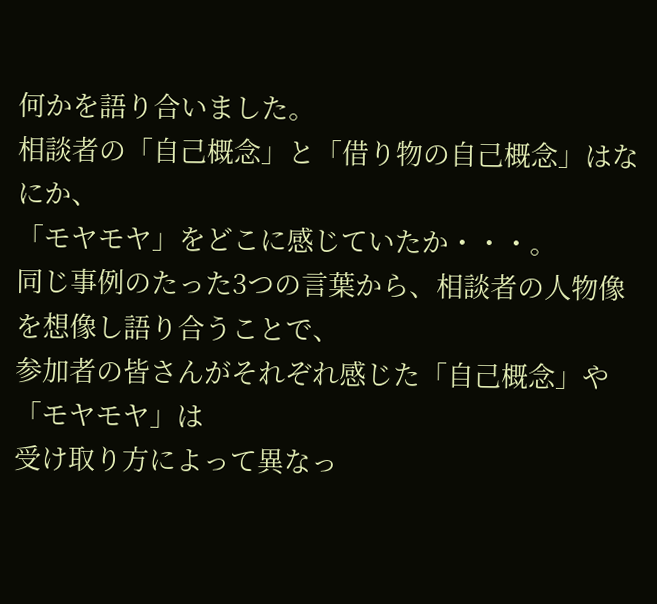何かを語り合いました。
相談者の「自己概念」と「借り物の自己概念」はなにか、
「モヤモヤ」をどこに感じていたか・・・。
同じ事例のたった3つの言葉から、相談者の人物像を想像し語り合うことで、
参加者の皆さんがそれぞれ感じた「自己概念」や「モヤモヤ」は
受け取り方によって異なっ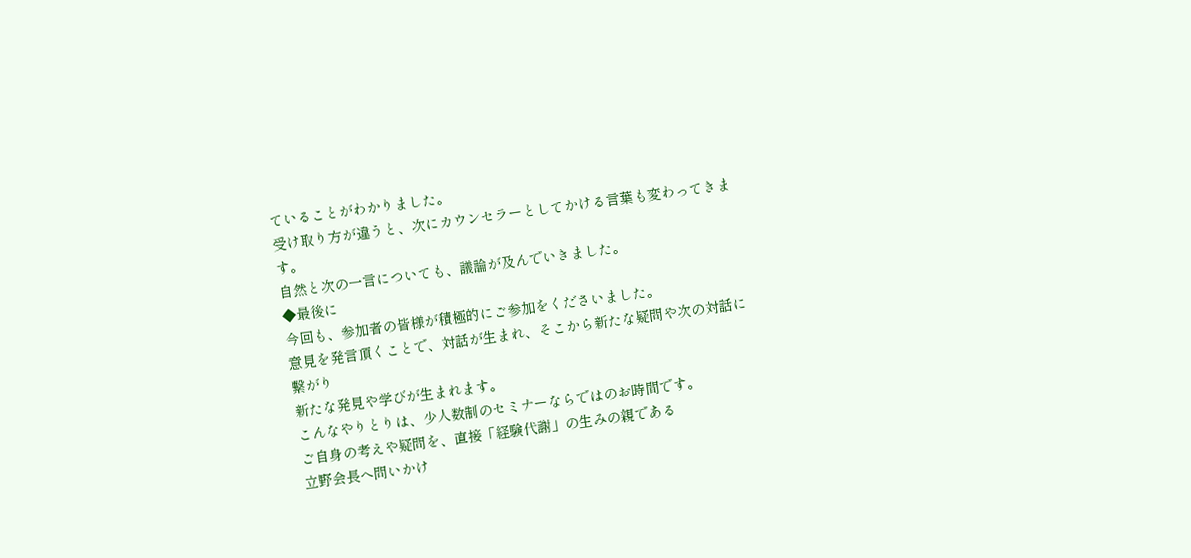ていることがわかりました。
受け取り方が違うと、次にカウンセラーとしてかける言葉も変わってきます。
自然と次の一言についても、議論が及んでいきました。
◆最後に
今回も、参加者の皆様が積極的にご参加をくださいました。
意見を発言頂くことで、対話が生まれ、そこから新たな疑問や次の対話に繋がり
新たな発見や学びが生まれます。
こんなやりとりは、少人数制のセミナーならではのお時間です。
ご自身の考えや疑問を、直接「経験代謝」の生みの親である
立野会長へ問いかけ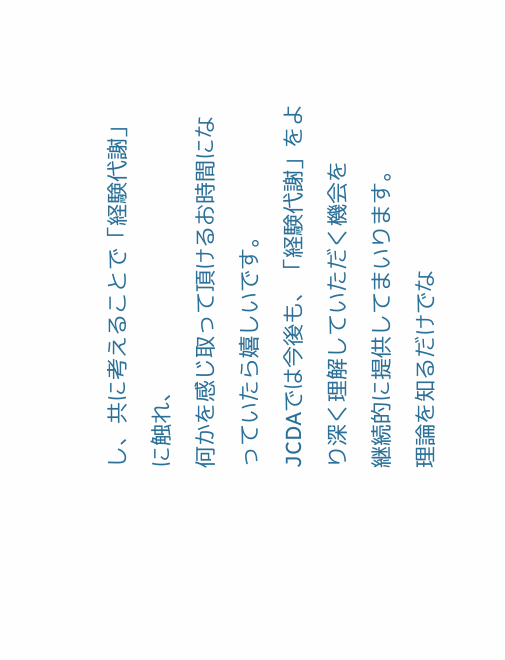し、共に考えることで「経験代謝」に触れ、
何かを感じ取って頂けるお時間になっていたら嬉しいです。
JCDAでは今後も、「経験代謝」をより深く理解していただく機会を
継続的に提供してまいります。
理論を知るだけでな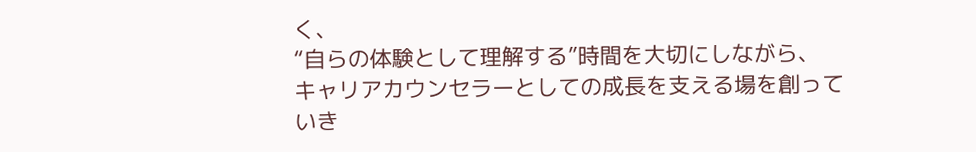く、
“自らの体験として理解する”時間を大切にしながら、
キャリアカウンセラーとしての成長を支える場を創っていき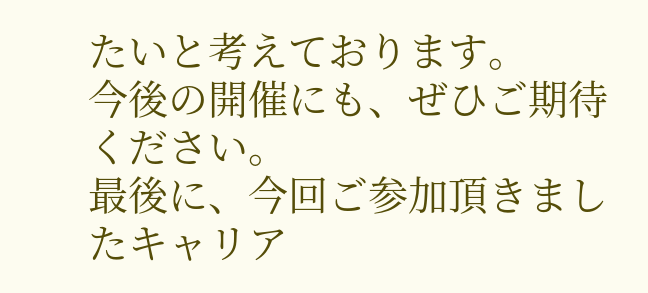たいと考えております。
今後の開催にも、ぜひご期待ください。
最後に、今回ご参加頂きましたキャリア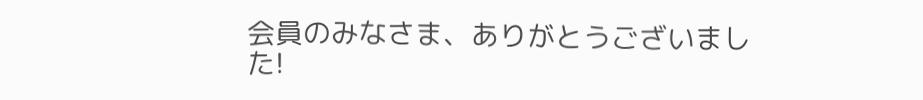会員のみなさま、ありがとうございました!